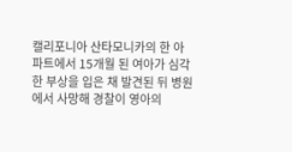캘리포니아 산타모니카의 한 아파트에서 15개월 된 여아가 심각한 부상을 입은 채 발견된 뒤 병원에서 사망해 경찰이 영아의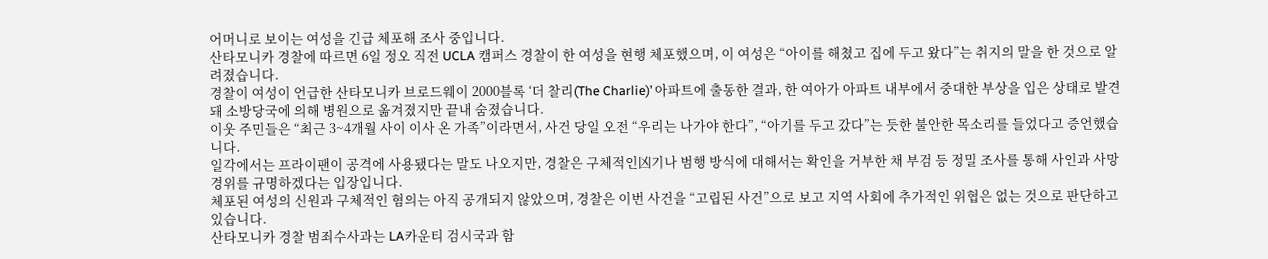어머니로 보이는 여성을 긴급 체포해 조사 중입니다.
산타모니카 경찰에 따르면 6일 정오 직전 UCLA 캠퍼스 경찰이 한 여성을 현행 체포했으며, 이 여성은 “아이를 해쳤고 집에 두고 왔다”는 취지의 말을 한 것으로 알려졌습니다.
경찰이 여성이 언급한 산타모니카 브로드웨이 2000블록 ‘더 찰리(The Charlie)’ 아파트에 출동한 결과, 한 여아가 아파트 내부에서 중대한 부상을 입은 상태로 발견돼 소방당국에 의해 병원으로 옮겨졌지만 끝내 숨졌습니다.
이웃 주민들은 “최근 3~4개월 사이 이사 온 가족”이라면서, 사건 당일 오전 “우리는 나가야 한다”, “아기를 두고 갔다”는 듯한 불안한 목소리를 들었다고 증언했습니다.
일각에서는 프라이팬이 공격에 사용됐다는 말도 나오지만, 경찰은 구체적인凶기나 범행 방식에 대해서는 확인을 거부한 채 부검 등 정밀 조사를 통해 사인과 사망 경위를 규명하겠다는 입장입니다.
체포된 여성의 신원과 구체적인 혐의는 아직 공개되지 않았으며, 경찰은 이번 사건을 “고립된 사건”으로 보고 지역 사회에 추가적인 위협은 없는 것으로 판단하고 있습니다.
산타모니카 경찰 범죄수사과는 LA카운티 검시국과 함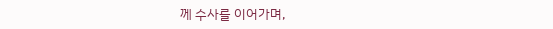께 수사를 이어가며,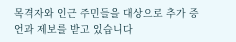목격자와 인근 주민들을 대상으로 추가 증언과 제보를 받고 있습니다